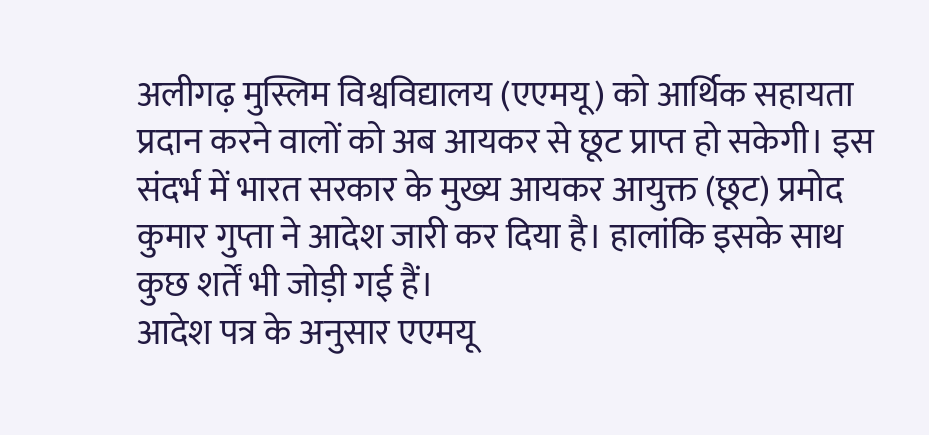अलीगढ़ मुस्लिम विश्वविद्यालय (एएमयू) को आर्थिक सहायता प्रदान करने वालों को अब आयकर से छूट प्राप्त हो सकेगी। इस संदर्भ में भारत सरकार के मुख्य आयकर आयुक्त (छूट) प्रमोद कुमार गुप्ता ने आदेश जारी कर दिया है। हालांकि इसके साथ कुछ शर्तें भी जोड़ी गई हैं।
आदेश पत्र के अनुसार एएमयू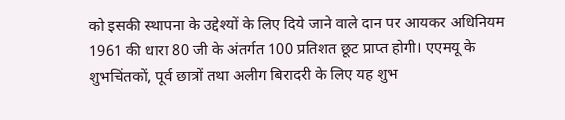को इसकी स्थापना के उद्देश्यों के लिए दिये जाने वाले दान पर आयकर अधिनियम 1961 की धारा 80 जी के अंतर्गत 100 प्रतिशत छूट प्राप्त होगी। एएमयू के शुभचिंतकों, पूर्व छात्रों तथा अलीग बिरादरी के लिए यह शुभ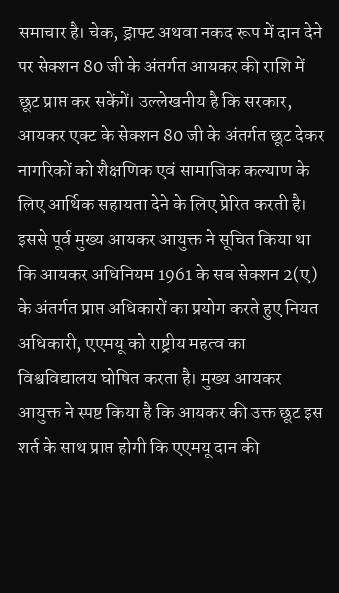समाचार है। चेक, ड्राफ्ट अथवा नकद रूप में दान देने पर सेक्शन 80 जी के अंतर्गत आयकर की राशि में छूट प्राप्त कर सकेंगें। उल्लेखनीय है कि सरकार, आयकर एक्ट के सेक्शन 80 जी के अंतर्गत छूट देकर नागरिकों को शैक्षणिक एवं सामाजिक कल्याण के लिए आर्थिक सहायता देने के लिए प्रेरित करती है।
इससे पूर्व मुख्य आयकर आयुक्त ने सूचित किया था कि आयकर अधिनियम 1961 के सब सेक्शन 2(ए) के अंतर्गत प्राप्त अधिकारों का प्रयोग करते हुए नियत अधिकारी, एएमयू को राष्ट्रीय महत्व का विश्वविद्यालय घोषित करता है। मुख्य आयकर आयुक्त ने स्पष्ट किया है कि आयकर की उक्त छूट इस शर्त के साथ प्राप्त होगी कि एएमयू दान की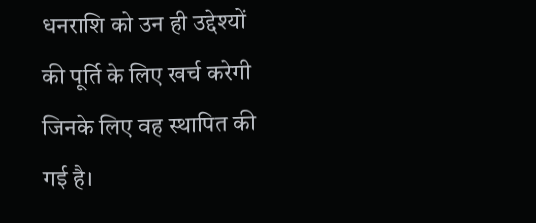धनराशि को उन ही उद्देश्यों की पूर्ति के लिए खर्च करेगी जिनके लिए वह स्थापित की गई है।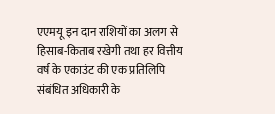एएमयू इन दान राशियों का अलग से हिसाब-किताब रखेगी तथा हर वित्तीय वर्ष के एकाउंट की एक प्रतिलिपि संबंधित अधिकारी के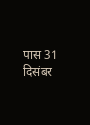पास 31 दिसंबर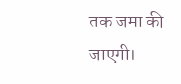तक जमा की जाएगी।